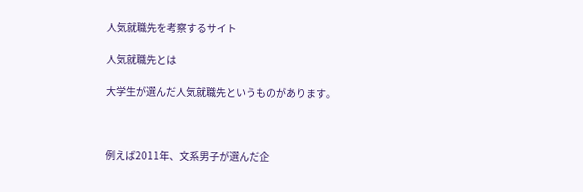人気就職先を考察するサイト

人気就職先とは

大学生が選んだ人気就職先というものがあります。



例えば2011年、文系男子が選んだ企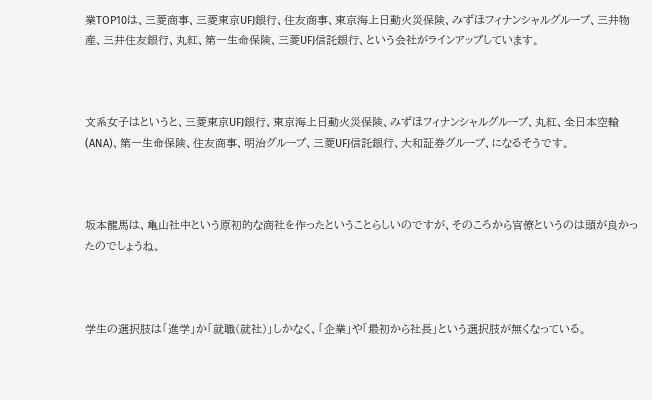業TOP10は、三菱商事、三菱東京UFJ銀行、住友商事、東京海上日動火災保険、みずほフィナンシャルグループ、三井物産、三井住友銀行、丸紅、第一生命保険、三菱UFJ信託銀行、という会社がラインアップしています。



文系女子はというと、三菱東京UFJ銀行、東京海上日動火災保険、みずほフィナンシャルグループ、丸紅、全日本空輸(ANA)、第一生命保険、住友商事、明治グループ、三菱UFJ信託銀行、大和証券グループ、になるそうです。



坂本龍馬は、亀山社中という原初的な商社を作ったということらしいのですが、そのころから官僚というのは頭が良かったのでしょうね。



学生の選択肢は「進学」か「就職(就社)」しかなく、「企業」や「最初から社長」という選択肢が無くなっている。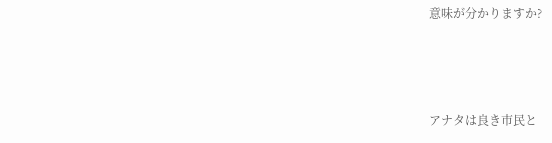意味が分かりますか?



アナタは良き市民と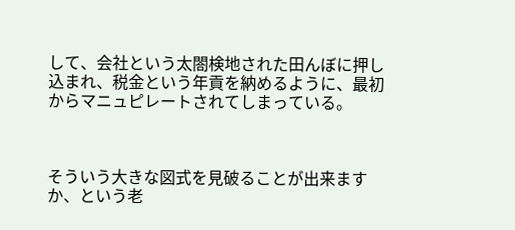して、会社という太閤検地された田んぼに押し込まれ、税金という年貢を納めるように、最初からマニュピレートされてしまっている。



そういう大きな図式を見破ることが出来ますか、という老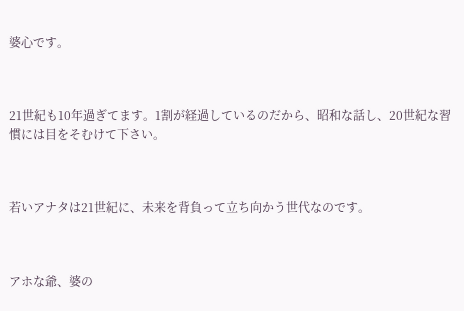婆心です。



21世紀も10年過ぎてます。1割が経過しているのだから、昭和な話し、20世紀な習慣には目をそむけて下さい。



若いアナタは21世紀に、未来を背負って立ち向かう世代なのです。



アホな爺、婆の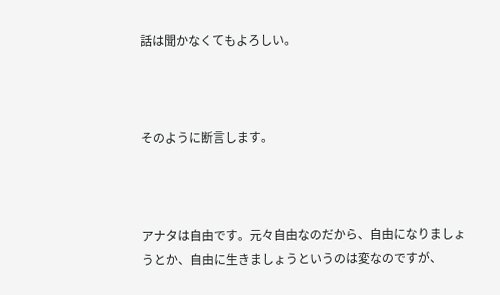話は聞かなくてもよろしい。



そのように断言します。



アナタは自由です。元々自由なのだから、自由になりましょうとか、自由に生きましょうというのは変なのですが、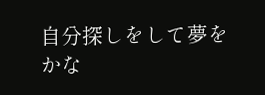自分探しをして夢をかな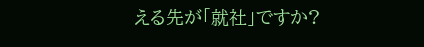える先が「就社」ですか?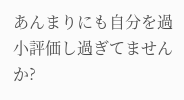あんまりにも自分を過小評価し過ぎてませんか?